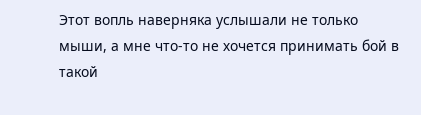Этот вопль наверняка услышали не только мыши, а мне что-то не хочется принимать бой в такой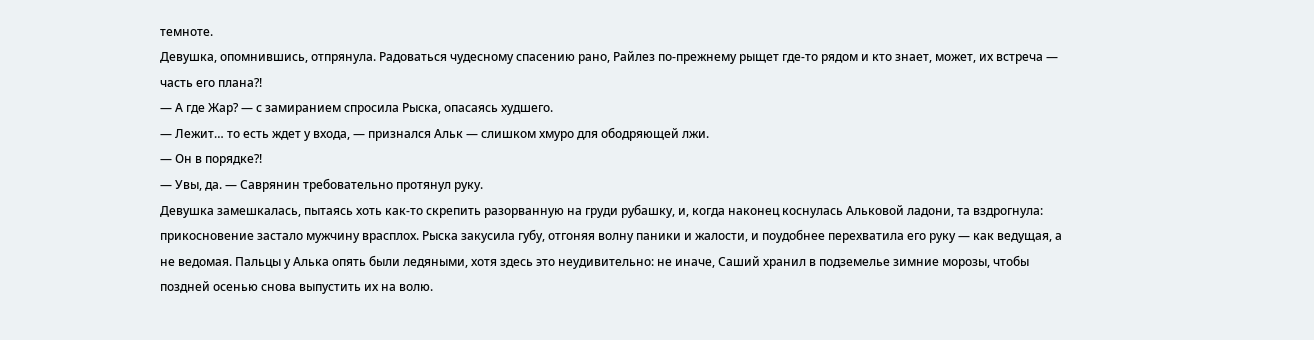темноте.
Девушка, опомнившись, отпрянула. Радоваться чудесному спасению рано, Райлез по-прежнему рыщет где-то рядом и кто знает, может, их встреча — часть его плана?!
— А где Жар? — с замиранием спросила Рыска, опасаясь худшего.
— Лежит… то есть ждет у входа, — признался Альк — слишком хмуро для ободряющей лжи.
— Он в порядке?!
— Увы, да. — Саврянин требовательно протянул руку.
Девушка замешкалась, пытаясь хоть как-то скрепить разорванную на груди рубашку, и, когда наконец коснулась Альковой ладони, та вздрогнула: прикосновение застало мужчину врасплох. Рыска закусила губу, отгоняя волну паники и жалости, и поудобнее перехватила его руку — как ведущая, а не ведомая. Пальцы у Алька опять были ледяными, хотя здесь это неудивительно: не иначе, Саший хранил в подземелье зимние морозы, чтобы поздней осенью снова выпустить их на волю.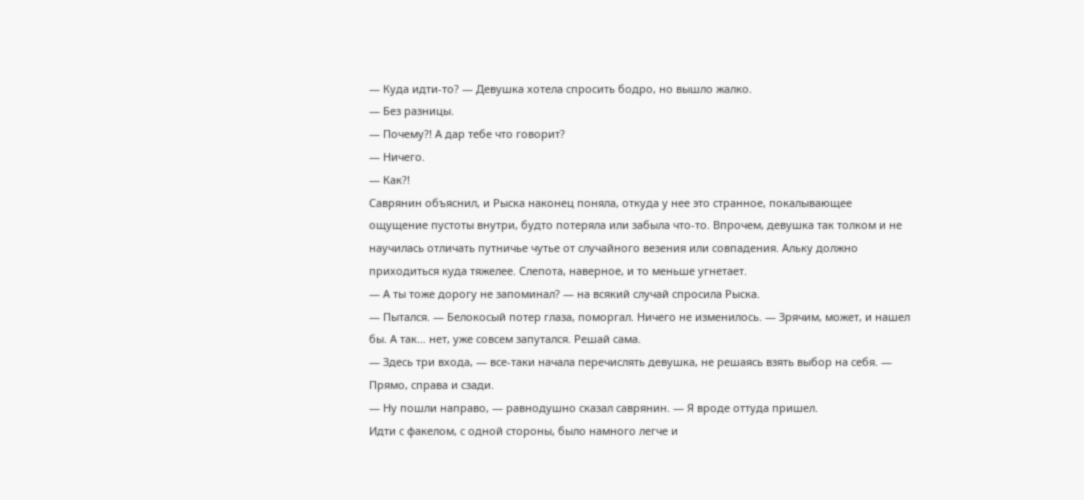— Куда идти-то? — Девушка хотела спросить бодро, но вышло жалко.
— Без разницы.
— Почему?! А дар тебе что говорит?
— Ничего.
— Как?!
Саврянин объяснил, и Рыска наконец поняла, откуда у нее это странное, покалывающее ощущение пустоты внутри, будто потеряла или забыла что-то. Впрочем, девушка так толком и не научилась отличать путничье чутье от случайного везения или совпадения. Альку должно приходиться куда тяжелее. Слепота, наверное, и то меньше угнетает.
— А ты тоже дорогу не запоминал? — на всякий случай спросила Рыска.
— Пытался. — Белокосый потер глаза, поморгал. Ничего не изменилось. — Зрячим, может, и нашел бы. А так… нет, уже совсем запутался. Решай сама.
— Здесь три входа, — все-таки начала перечислять девушка, не решаясь взять выбор на себя. — Прямо, справа и сзади.
— Ну пошли направо, — равнодушно сказал саврянин. — Я вроде оттуда пришел.
Идти с факелом, с одной стороны, было намного легче и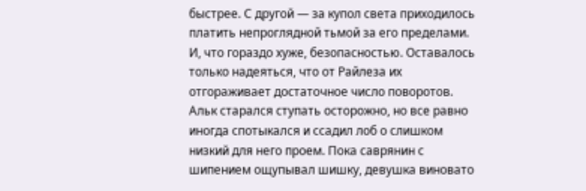быстрее. С другой — за купол света приходилось платить непроглядной тьмой за его пределами. И, что гораздо хуже, безопасностью. Оставалось только надеяться, что от Райлеза их отгораживает достаточное число поворотов.
Альк старался ступать осторожно, но все равно иногда спотыкался и ссадил лоб о слишком низкий для него проем. Пока саврянин с шипением ощупывал шишку, девушка виновато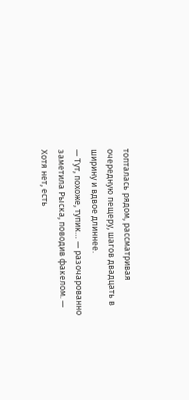топталась рядом, рассматривая очередную пещеру, шагов двадцать в ширину и вдвое длиннее.
— Тут, похоже, тупик… — разочарованно заметила Рыска, поводив факелом. — Хотя нет, есть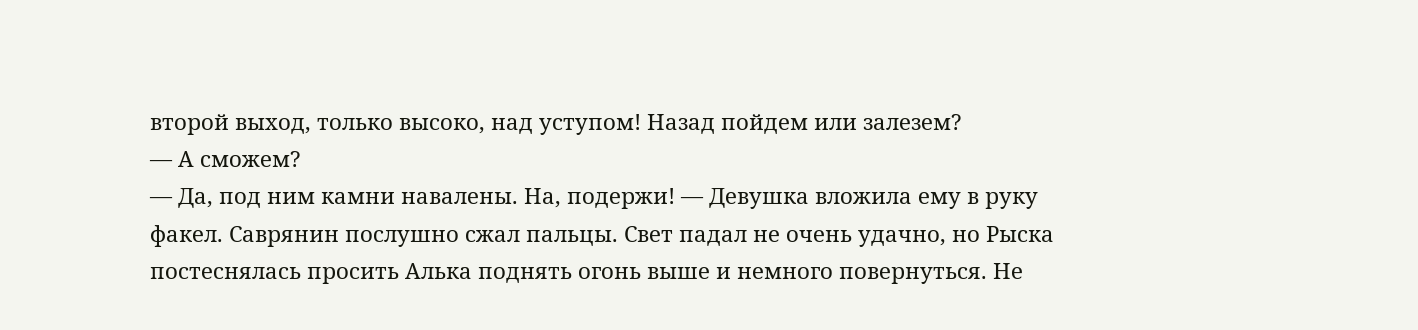второй выход, только высоко, над уступом! Назад пойдем или залезем?
— А сможем?
— Да, под ним камни навалены. На, подержи! — Девушка вложила ему в руку факел. Саврянин послушно сжал пальцы. Свет падал не очень удачно, но Рыска постеснялась просить Алька поднять огонь выше и немного повернуться. Не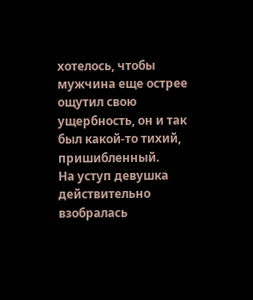хотелось, чтобы мужчина еще острее ощутил свою ущербность, он и так был какой-то тихий, пришибленный.
На уступ девушка действительно взобралась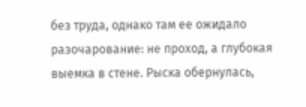без труда, однако там ее ожидало разочарование: не проход, а глубокая выемка в стене. Рыска обернулась,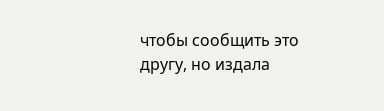чтобы сообщить это другу, но издала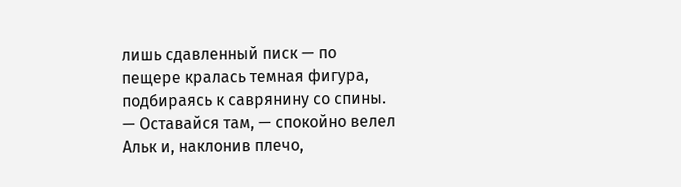лишь сдавленный писк — по пещере кралась темная фигура, подбираясь к саврянину со спины.
— Оставайся там, — спокойно велел Альк и, наклонив плечо,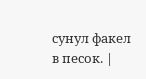сунул факел в песок. |